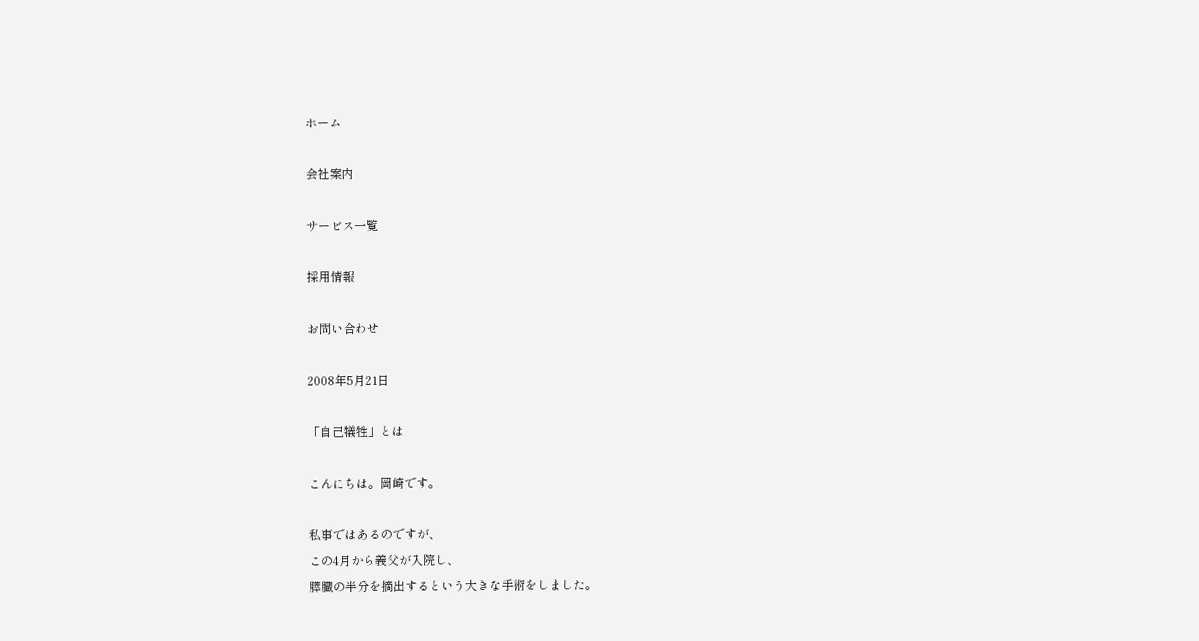ホーム

会社案内

サービス一覧

採用情報

お問い合わせ

2008年5月21日

「自己犠牲」とは

こんにちは。岡崎です。

私事ではあるのですが、
この4月から義父が入院し、
膵臓の半分を摘出するという大きな手術をしました。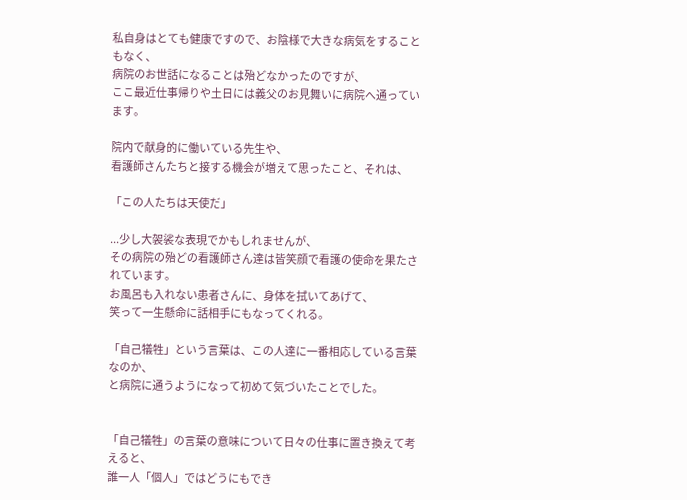私自身はとても健康ですので、お陰様で大きな病気をすることもなく、
病院のお世話になることは殆どなかったのですが、
ここ最近仕事帰りや土日には義父のお見舞いに病院へ通っています。

院内で献身的に働いている先生や、
看護師さんたちと接する機会が増えて思ったこと、それは、

「この人たちは天使だ」

...少し大袈裟な表現でかもしれませんが、
その病院の殆どの看護師さん達は皆笑顔で看護の使命を果たされています。
お風呂も入れない患者さんに、身体を拭いてあげて、
笑って一生懸命に話相手にもなってくれる。

「自己犠牲」という言葉は、この人達に一番相応している言葉なのか、
と病院に通うようになって初めて気づいたことでした。


「自己犠牲」の言葉の意味について日々の仕事に置き換えて考えると、
誰一人「個人」ではどうにもでき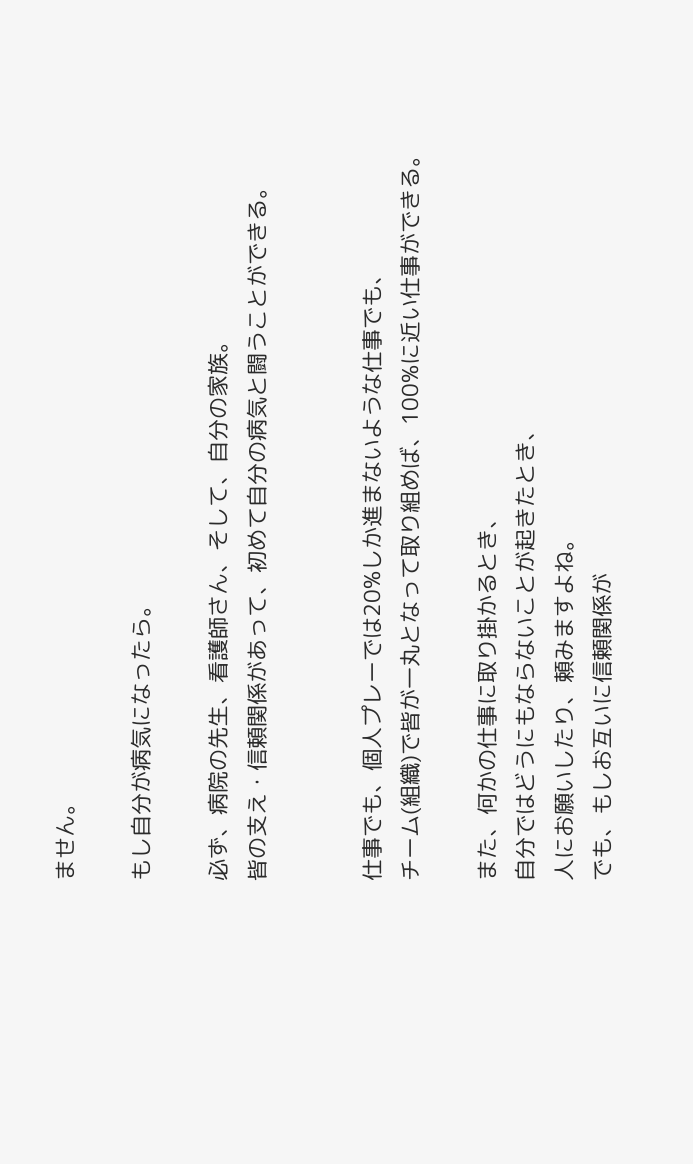ません。

もし自分が病気になったら。

必ず、病院の先生、看護師さん、そして、自分の家族。
皆の支え・信頼関係があって、初めて自分の病気と闘うことができる。


仕事でも、個人プレーでは20%しか進まないような仕事でも、
チーム(組織)で皆が一丸となって取り組めば、100%に近い仕事ができる。

また、何かの仕事に取り掛かるとき、
自分ではどうにもならないことが起きたとき、
人にお願いしたり、頼みますよね。
でも、もしお互いに信頼関係が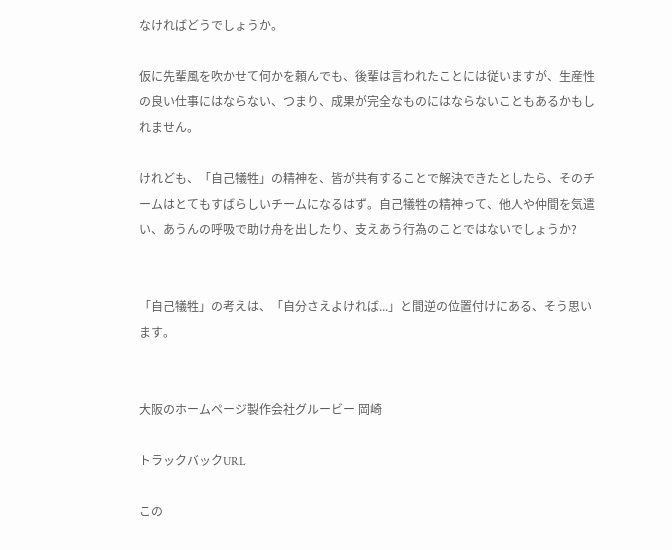なければどうでしょうか。

仮に先輩風を吹かせて何かを頼んでも、後輩は言われたことには従いますが、生産性の良い仕事にはならない、つまり、成果が完全なものにはならないこともあるかもしれません。

けれども、「自己犠牲」の精神を、皆が共有することで解決できたとしたら、そのチームはとてもすばらしいチームになるはず。自己犠牲の精神って、他人や仲間を気遣い、あうんの呼吸で助け舟を出したり、支えあう行為のことではないでしょうか?


「自己犠牲」の考えは、「自分さえよければ...」と間逆の位置付けにある、そう思います。


大阪のホームページ製作会社グルービー 岡崎

トラックバックURL

この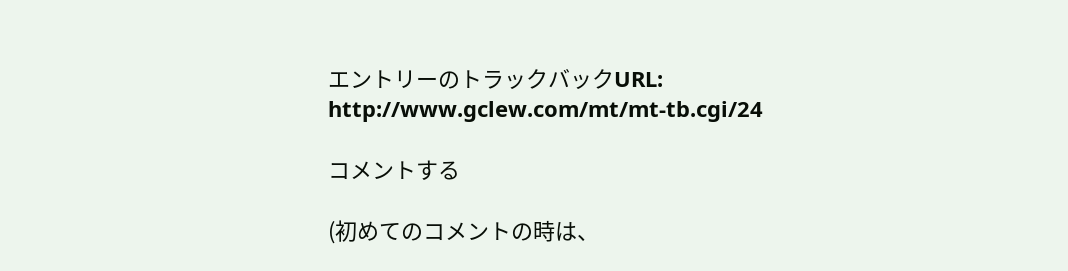エントリーのトラックバックURL:
http://www.gclew.com/mt/mt-tb.cgi/24

コメントする

(初めてのコメントの時は、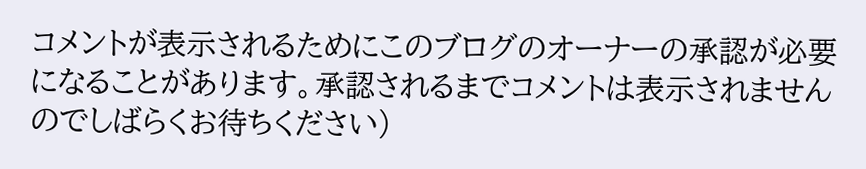コメントが表示されるためにこのブログのオーナーの承認が必要になることがあります。承認されるまでコメントは表示されませんのでしばらくお待ちください)